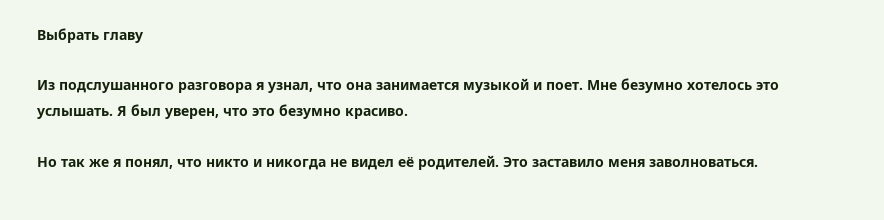Выбрать главу

Из подслушанного разговора я узнал, что она занимается музыкой и поет. Мне безумно хотелось это услышать. Я был уверен, что это безумно красиво.

Но так же я понял, что никто и никогда не видел её родителей. Это заставило меня заволноваться.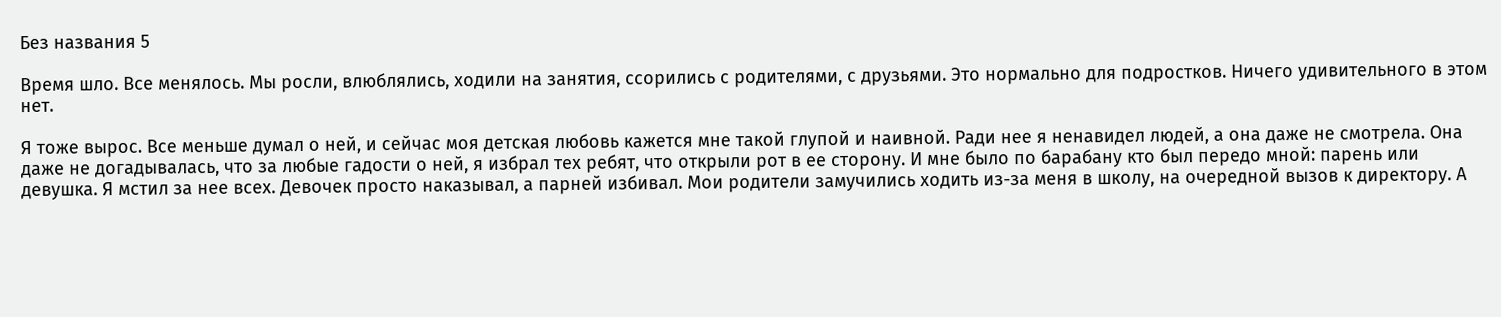Без названия 5

Время шло. Все менялось. Мы росли, влюблялись, ходили на занятия, ссорились с родителями, с друзьями. Это нормально для подростков. Ничего удивительного в этом нет.

Я тоже вырос. Все меньше думал о ней, и сейчас моя детская любовь кажется мне такой глупой и наивной. Ради нее я ненавидел людей, а она даже не смотрела. Она даже не догадывалась, что за любые гадости о ней, я избрал тех ребят, что открыли рот в ее сторону. И мне было по барабану кто был передо мной: парень или девушка. Я мстил за нее всех. Девочек просто наказывал, а парней избивал. Мои родители замучились ходить из-за меня в школу, на очередной вызов к директору. А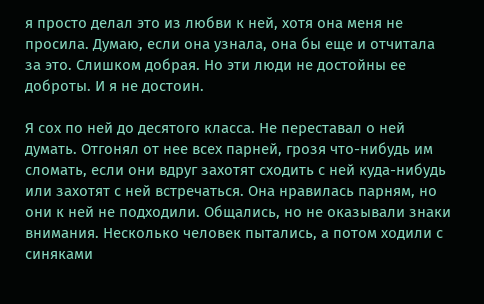я просто делал это из любви к ней, хотя она меня не просила. Думаю, если она узнала, она бы еще и отчитала за это. Слишком добрая. Но эти люди не достойны ее доброты. И я не достоин.

Я сох по ней до десятого класса. Не переставал о ней думать. Отгонял от нее всех парней, грозя что-нибудь им сломать, если они вдруг захотят сходить с ней куда-нибудь или захотят с ней встречаться. Она нравилась парням, но они к ней не подходили. Общались, но не оказывали знаки внимания. Несколько человек пытались, а потом ходили с синяками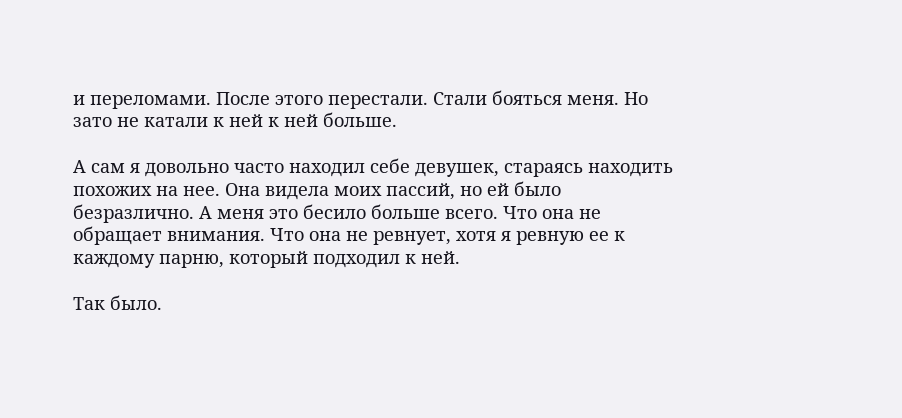и переломами. После этого перестали. Стали бояться меня. Но зато не катали к ней к ней больше.

А сам я довольно часто находил себе девушек, стараясь находить похожих на нее. Она видела моих пассий, но ей было безразлично. А меня это бесило больше всего. Что она не обращает внимания. Что она не ревнует, хотя я ревную ее к каждому парню, который подходил к ней.

Так было.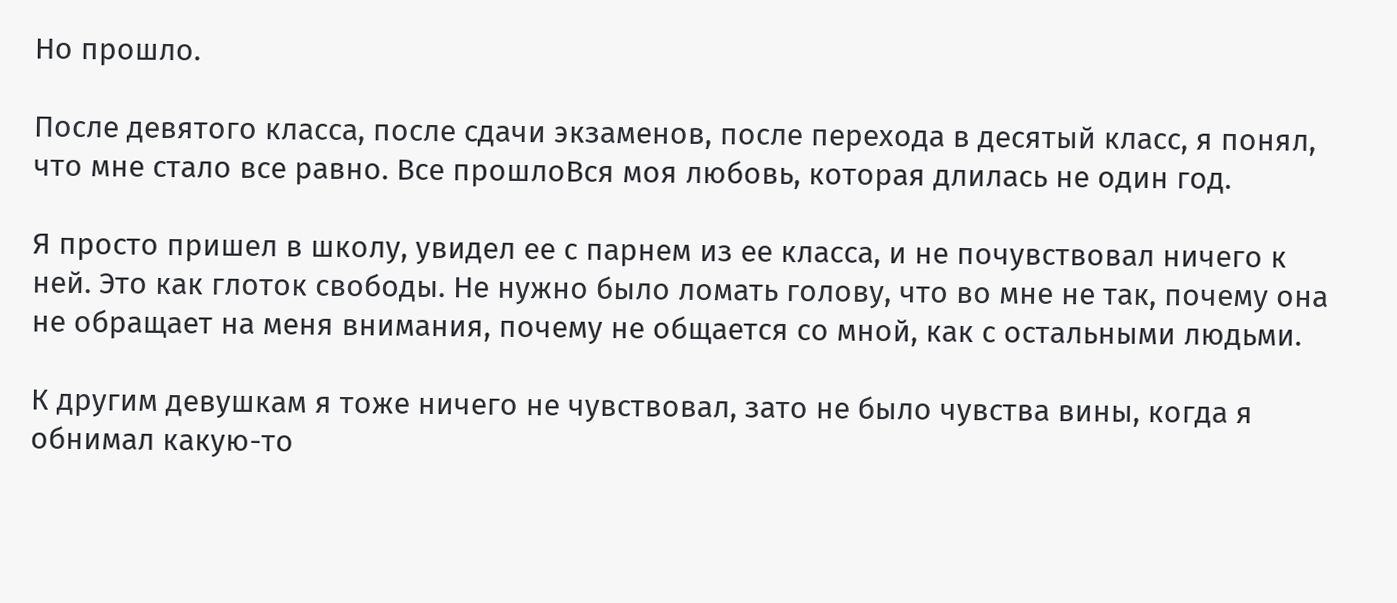Но прошло.

После девятого класса, после сдачи экзаменов, после перехода в десятый класс, я понял, что мне стало все равно. Все прошлоВся моя любовь, которая длилась не один год.

Я просто пришел в школу, увидел ее с парнем из ее класса, и не почувствовал ничего к ней. Это как глоток свободы. Не нужно было ломать голову, что во мне не так, почему она не обращает на меня внимания, почему не общается со мной, как с остальными людьми.

К другим девушкам я тоже ничего не чувствовал, зато не было чувства вины, когда я обнимал какую-то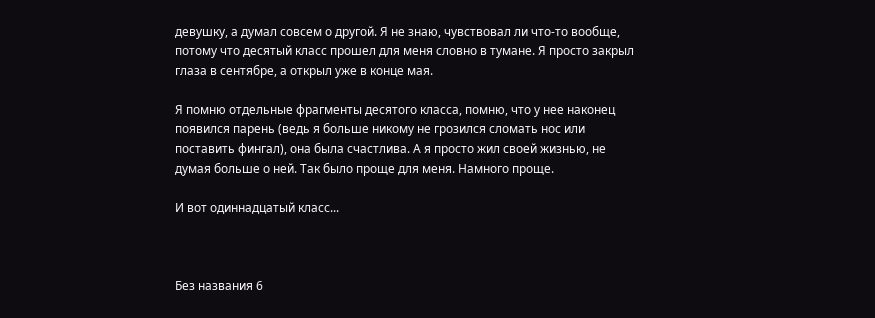девушку, а думал совсем о другой. Я не знаю, чувствовал ли что-то вообще, потому что десятый класс прошел для меня словно в тумане. Я просто закрыл глаза в сентябре, а открыл уже в конце мая.

Я помню отдельные фрагменты десятого класса, помню, что у нее наконец появился парень (ведь я больше никому не грозился сломать нос или поставить фингал), она была счастлива. А я просто жил своей жизнью, не думая больше о ней. Так было проще для меня. Намного проще.

И вот одиннадцатый класс...



Без названия 6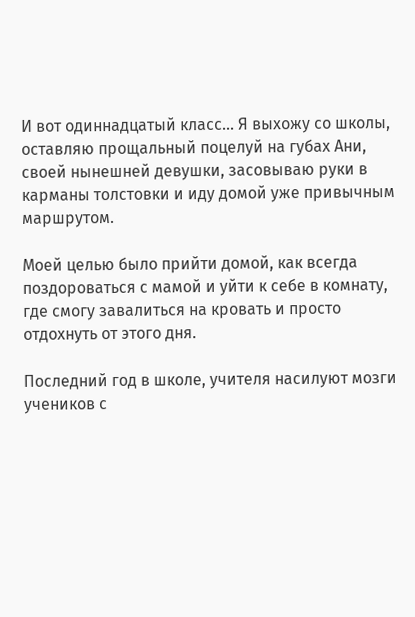И вот одиннадцатый класс... Я выхожу со школы, оставляю прощальный поцелуй на губах Ани, своей нынешней девушки, засовываю руки в карманы толстовки и иду домой уже привычным маршрутом.

Моей целью было прийти домой, как всегда поздороваться с мамой и уйти к себе в комнату, где смогу завалиться на кровать и просто отдохнуть от этого дня.

Последний год в школе, учителя насилуют мозги учеников с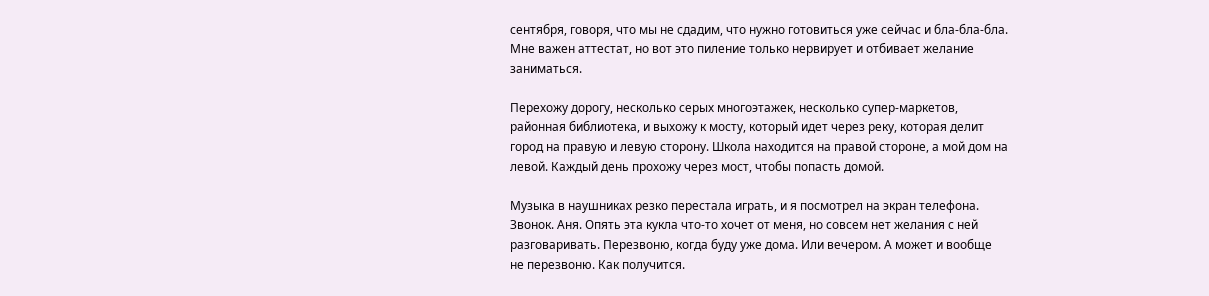сентября, говоря, что мы не сдадим, что нужно готовиться уже сейчас и бла-бла-бла. Мне важен аттестат, но вот это пиление только нервирует и отбивает желание заниматься.

Перехожу дорогу, несколько серых многоэтажек, несколько супер-маркетов, районная библиотека, и выхожу к мосту, который идет через реку, которая делит город на правую и левую сторону. Школа находится на правой стороне, а мой дом на левой. Каждый день прохожу через мост, чтобы попасть домой.

Музыка в наушниках резко перестала играть, и я посмотрел на экран телефона. Звонок. Аня. Опять эта кукла что-то хочет от меня, но совсем нет желания с ней разговаривать. Перезвоню, когда буду уже дома. Или вечером. А может и вообще не перезвоню. Как получится.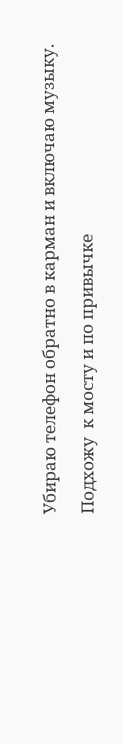Убираю телефон обратно в карман и включаю музыку.

Подхожу  к мосту и по привычке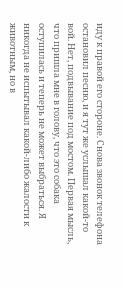иду к правой его стороне. Снова звонок телефона остановил песню, и я тут же услышал какой-то вой. Нет, подвывание под мостом. Первая мысль, что пришла мне в голову, что это собака оступилась и теперь не может выбраться. Я никогда не испытывал какой-либо жалости к животным, но в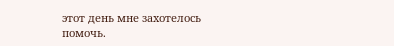этот день мне захотелось помочь.